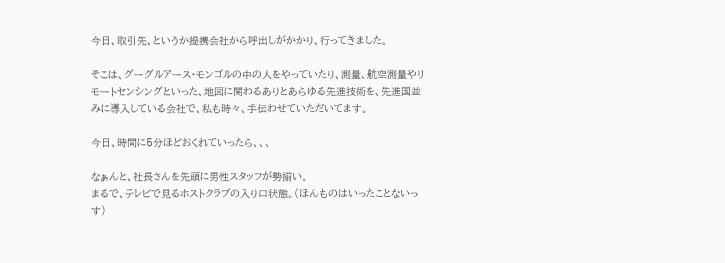今日、取引先、というか提携会社から呼出しがかかり、行ってきました。

そこは、グーグルアース・モンゴルの中の人をやっていたり、測量、航空測量やリモートセンシングといった、地図に関わるありとあらゆる先進技術を、先進国並みに導入している会社で、私も時々、手伝わせていただいてます。

今日、時間に5分ほどおくれていったら、、、

なぁんと、社長さんを先頭に男性スタッフが勢揃い。
まるで、テレビで見るホストクラブの入り口状態。(ほんものはいったことないっす)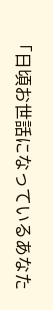「日頃お世話になっているあなた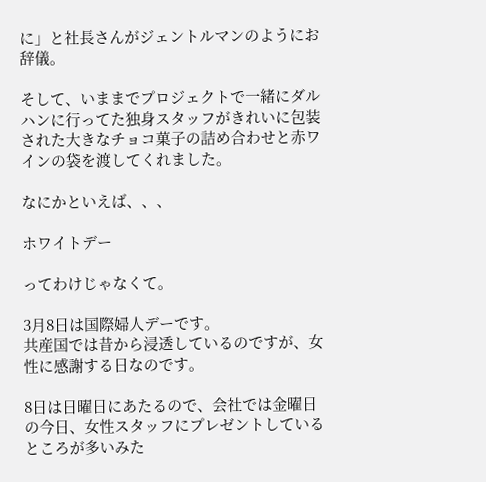に」と社長さんがジェントルマンのようにお辞儀。

そして、いままでプロジェクトで一緒にダルハンに行ってた独身スタッフがきれいに包装された大きなチョコ菓子の詰め合わせと赤ワインの袋を渡してくれました。

なにかといえば、、、

ホワイトデー

ってわけじゃなくて。

3月8日は国際婦人デーです。
共産国では昔から浸透しているのですが、女性に感謝する日なのです。

8日は日曜日にあたるので、会社では金曜日の今日、女性スタッフにプレゼントしているところが多いみた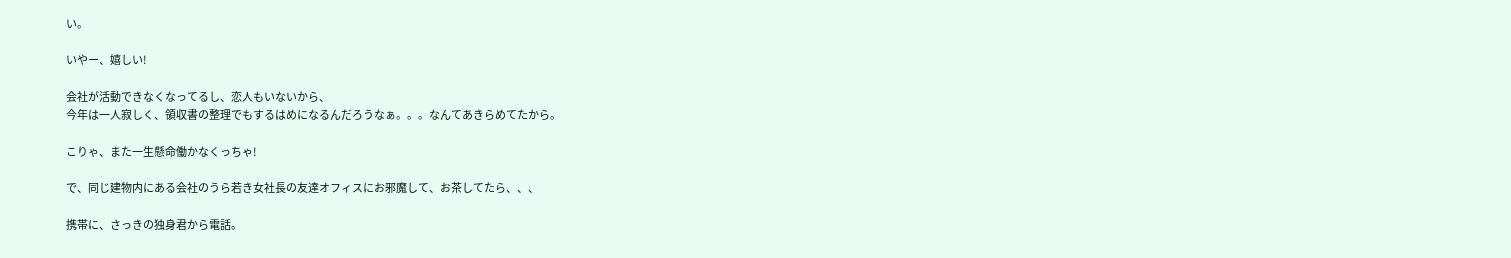い。

いやー、嬉しい!

会社が活動できなくなってるし、恋人もいないから、
今年は一人寂しく、領収書の整理でもするはめになるんだろうなぁ。。。なんてあきらめてたから。

こりゃ、また一生懸命働かなくっちゃ!

で、同じ建物内にある会社のうら若き女社長の友達オフィスにお邪魔して、お茶してたら、、、

携帯に、さっきの独身君から電話。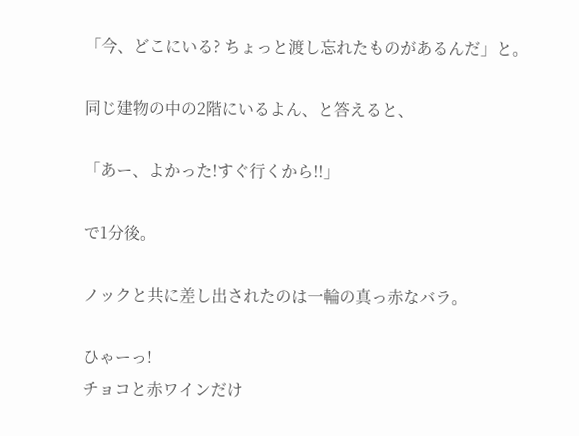「今、どこにいる? ちょっと渡し忘れたものがあるんだ」と。

同じ建物の中の2階にいるよん、と答えると、

「あー、よかった!すぐ行くから!!」

で1分後。

ノックと共に差し出されたのは一輪の真っ赤なバラ。

ひゃーっ!
チョコと赤ワインだけ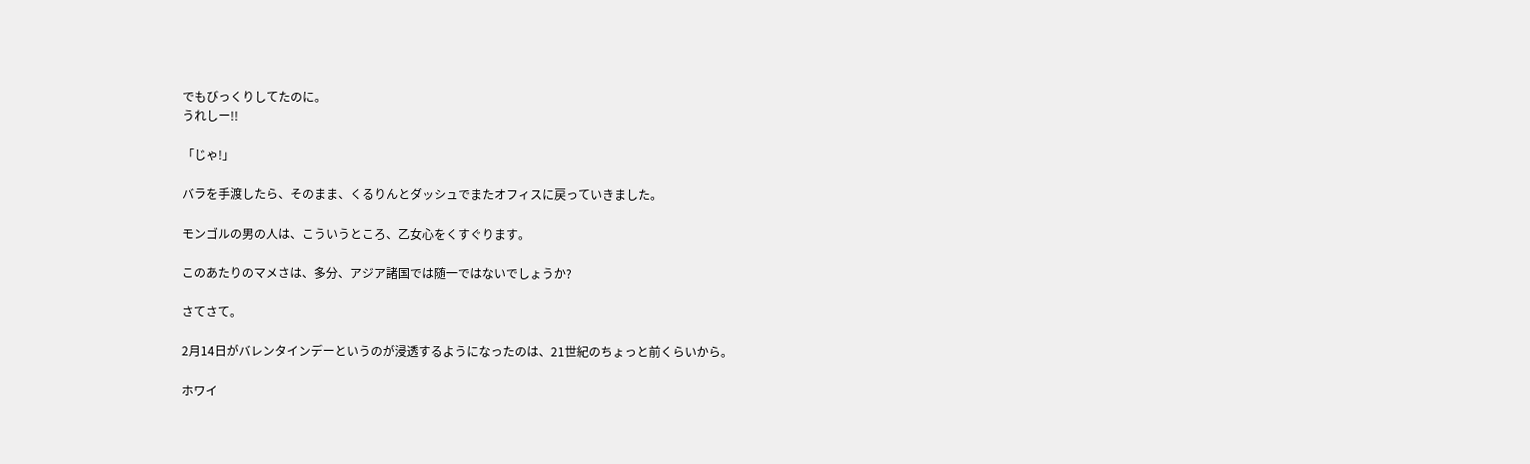でもびっくりしてたのに。
うれしー!!

「じゃ!」

バラを手渡したら、そのまま、くるりんとダッシュでまたオフィスに戻っていきました。

モンゴルの男の人は、こういうところ、乙女心をくすぐります。

このあたりのマメさは、多分、アジア諸国では随一ではないでしょうか?

さてさて。

2月14日がバレンタインデーというのが浸透するようになったのは、21世紀のちょっと前くらいから。

ホワイ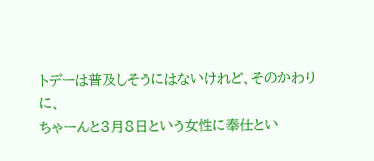トデーは普及しそうにはないけれど、そのかわりに、
ちゃーんと3月8日という女性に奉仕とい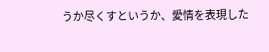うか尽くすというか、愛情を表現した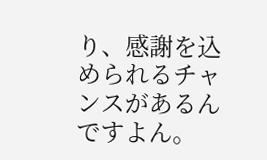り、感謝を込められるチャンスがあるんですよん。